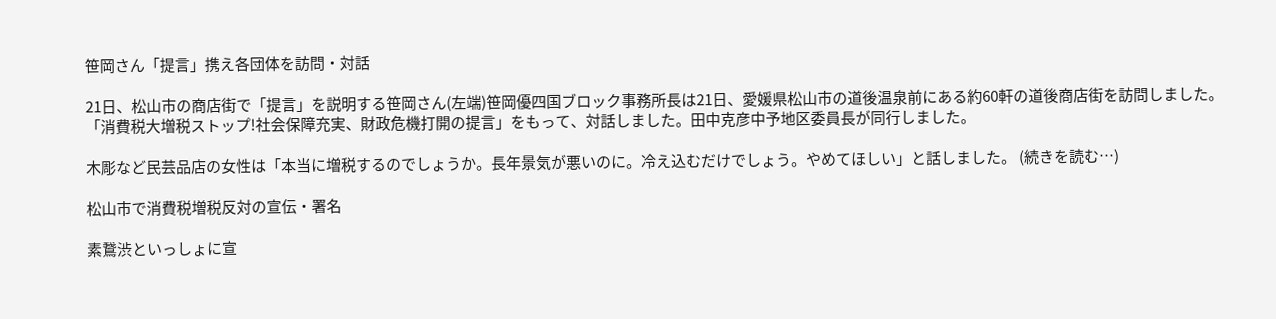笹岡さん「提言」携え各団体を訪問・対話

21日、松山市の商店街で「提言」を説明する笹岡さん(左端)笹岡優四国ブロック事務所長は21日、愛媛県松山市の道後温泉前にある約60軒の道後商店街を訪問しました。
「消費税大増税ストップ!社会保障充実、財政危機打開の提言」をもって、対話しました。田中克彦中予地区委員長が同行しました。

木彫など民芸品店の女性は「本当に増税するのでしょうか。長年景気が悪いのに。冷え込むだけでしょう。やめてほしい」と話しました。 (続きを読む…)

松山市で消費税増税反対の宣伝・署名

素鵞渋といっしょに宣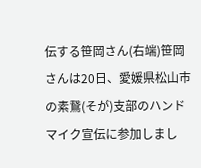伝する笹岡さん(右端)笹岡さんは20日、愛媛県松山市の素鵞(そが)支部のハンドマイク宣伝に参加しまし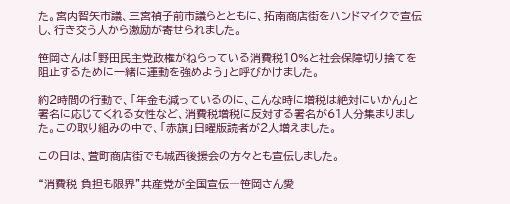た。宮内智矢市議、三宮禎子前市議らとともに、拓南商店街をハンドマイクで宣伝し、行き交う人から激励が寄せられました。

笹岡さんは「野田民主党政権がねらっている消費税10%と社会保障切り捨てを阻止するために一緒に運動を強めよう」と呼びかけました。

約2時間の行動で、「年金も減っているのに、こんな時に増税は絶対にいかん」と署名に応じてくれる女性など、消費税増税に反対する署名が61人分集まりました。この取り組みの中で、「赤旗」日曜版読者が2人増えました。

この日は、萱町商店街でも城西後援会の方々とも宣伝しました。

“消費税 負担も限界”共産党が全国宣伝―笹岡さん愛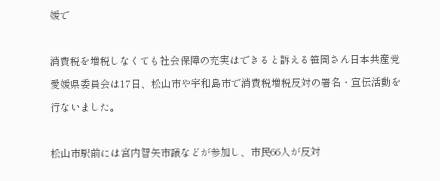媛で

消費税を増税しなくても社会保障の充実はできると訴える笹岡さん日本共産党愛媛県委員会は17日、松山市や宇和島市で消費税増税反対の署名・宣伝活動を行ないました。

松山市駅前には宮内智矢市議などが参加し、市民66人が反対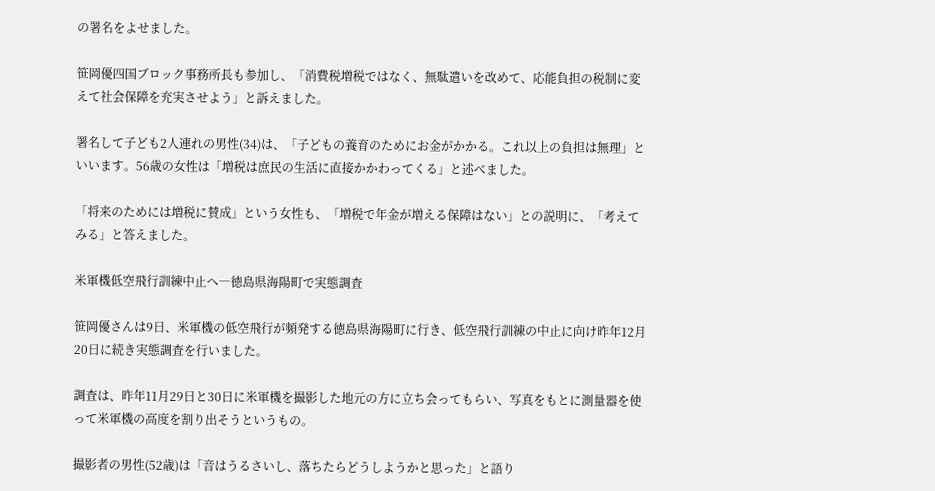の署名をよせました。

笹岡優四国ブロック事務所長も参加し、「消費税増税ではなく、無駄遣いを改めて、応能負担の税制に変えて社会保障を充実させよう」と訴えました。

署名して子ども2人連れの男性(34)は、「子どもの養育のためにお金がかかる。これ以上の負担は無理」といいます。56歳の女性は「増税は庶民の生活に直接かかわってくる」と述べました。

「将来のためには増税に賛成」という女性も、「増税で年金が増える保障はない」との説明に、「考えてみる」と答えました。

米軍機低空飛行訓練中止へ―徳島県海陽町で実態調査

笹岡優さんは9日、米軍機の低空飛行が頻発する徳島県海陽町に行き、低空飛行訓練の中止に向け昨年12月20日に続き実態調査を行いました。

調査は、昨年11月29日と30日に米軍機を撮影した地元の方に立ち会ってもらい、写真をもとに測量器を使って米軍機の高度を割り出そうというもの。

撮影者の男性(52歳)は「音はうるさいし、落ちたらどうしようかと思った」と語り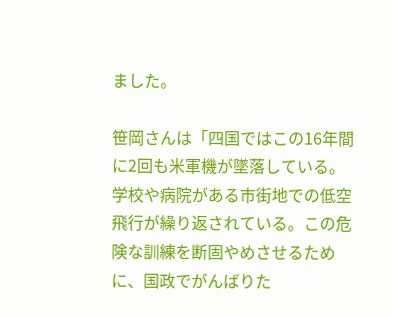ました。

笹岡さんは「四国ではこの16年間に2回も米軍機が墜落している。学校や病院がある市街地での低空飛行が繰り返されている。この危険な訓練を断固やめさせるために、国政でがんばりた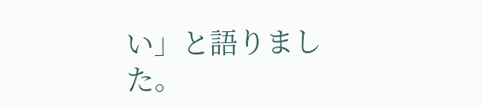い」と語りました。